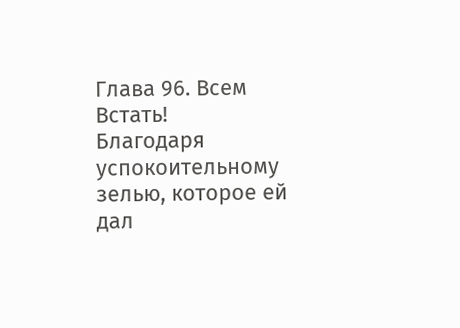Глава 96. Всем Встать!
Благодаря успокоительному зелью, которое ей дал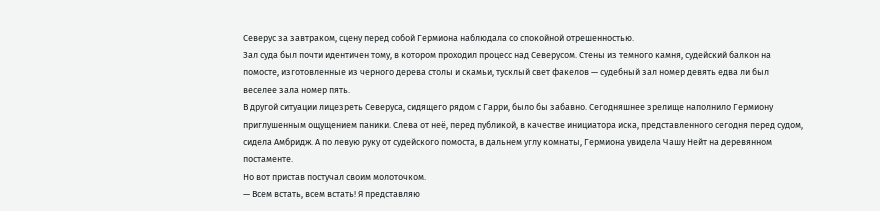Северус за завтраком, сцену перед собой Гермиона наблюдала со спокойной отрешенностью.
Зал суда был почти идентичен тому, в котором проходил процесс над Северусом. Стены из темного камня, судейский балкон на помосте, изготовленные из черного дерева столы и скамьи, тусклый свет факелов — судебный зал номер девять едва ли был веселее зала номер пять.
В другой ситуации лицезреть Северуса, сидящего рядом с Гарри, было бы забавно. Сегодняшнее зрелище наполнило Гермиону приглушенным ощущением паники. Слева от неё, перед публикой, в качестве инициатора иска, представленного сегодня перед судом, сидела Амбридж. А по левую руку от судейского помоста, в дальнем углу комнаты, Гермиона увидела Чашу Нейт на деревянном постаменте.
Но вот пристав постучал своим молоточком.
— Всем встать, всем встать! Я представляю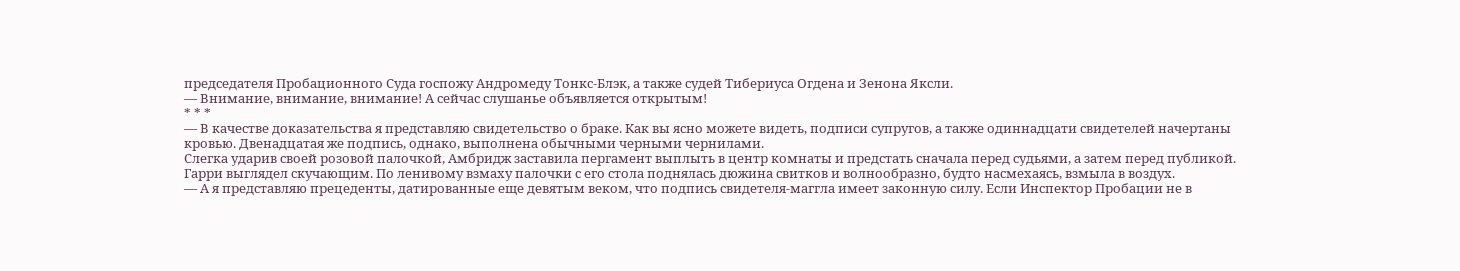председателя Пробационного Суда госпожу Андромеду Тонкс-Блэк, а также судей Тибериуса Огдена и Зенона Яксли.
— Внимание, внимание, внимание! А сейчас слушанье объявляется открытым!
* * *
— В качестве доказательства я представляю свидетельство о браке. Как вы ясно можете видеть, подписи супругов, а также одиннадцати свидетелей начертаны кровью. Двенадцатая же подпись, однако, выполнена обычными черными чернилами.
Слегка ударив своей розовой палочкой, Амбридж заставила пергамент выплыть в центр комнаты и предстать сначала перед судьями, а затем перед публикой.
Гарри выглядел скучающим. По ленивому взмаху палочки с его стола поднялась дюжина свитков и волнообразно, будто насмехаясь, взмыла в воздух.
— А я представляю прецеденты, датированные еще девятым веком, что подпись свидетеля-маггла имеет законную силу. Если Инспектор Пробации не в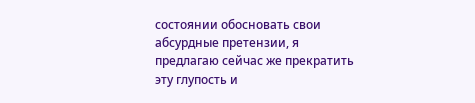состоянии обосновать свои абсурдные претензии, я предлагаю сейчас же прекратить эту глупость и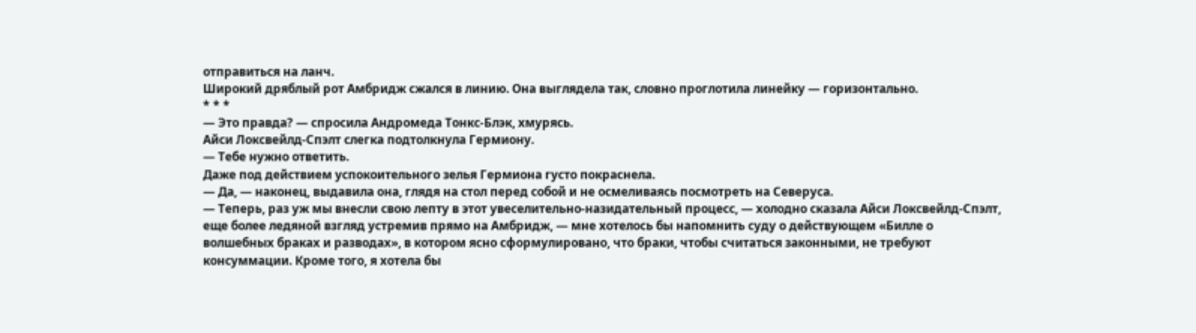отправиться на ланч.
Широкий дряблый рот Амбридж сжался в линию. Она выглядела так, словно проглотила линейку — горизонтально.
* * *
— Это правда? — спросила Андромеда Тонкс-Блэк, хмурясь.
Айси Локсвейлд-Спэлт слегка подтолкнула Гермиону.
— Тебе нужно ответить.
Даже под действием успокоительного зелья Гермиона густо покраснела.
— Да, — наконец, выдавила она, глядя на стол перед собой и не осмеливаясь посмотреть на Северуса.
— Теперь, раз уж мы внесли свою лепту в этот увеселительно-назидательный процесс, — холодно сказала Айси Локсвейлд-Спэлт, еще более ледяной взгляд устремив прямо на Амбридж, — мне хотелось бы напомнить суду о действующем «Билле о волшебных браках и разводах», в котором ясно сформулировано, что браки, чтобы считаться законными, не требуют консуммации. Кроме того, я хотела бы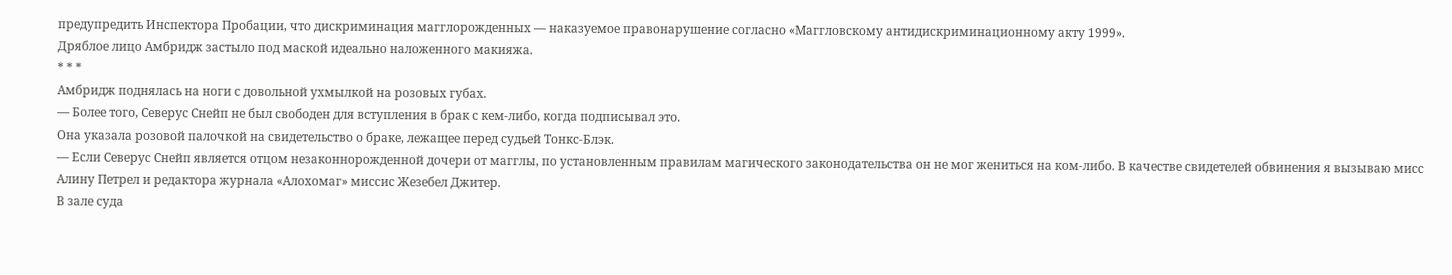предупредить Инспектора Пробации, что дискриминация магглорожденных — наказуемое правонарушение согласно «Маггловскому антидискриминационному акту 1999».
Дряблое лицо Амбридж застыло под маской идеально наложенного макияжа.
* * *
Амбридж поднялась на ноги с довольной ухмылкой на розовых губах.
— Более того, Северус Снейп не был свободен для вступления в брак с кем-либо, когда подписывал это.
Она указала розовой палочкой на свидетельство о браке, лежащее перед судьей Тонкс-Блэк.
— Если Северус Снейп является отцом незаконнорожденной дочери от магглы, по установленным правилам магического законодательства он не мог жениться на ком-либо. В качестве свидетелей обвинения я вызываю мисс Алину Петрел и редактора журнала «Алохомаг» миссис Жезебел Джитер.
В зале суда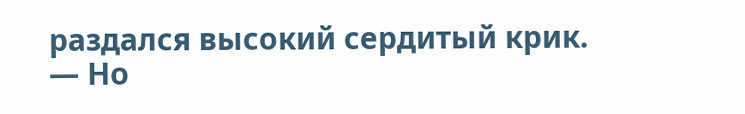раздался высокий сердитый крик.
— Но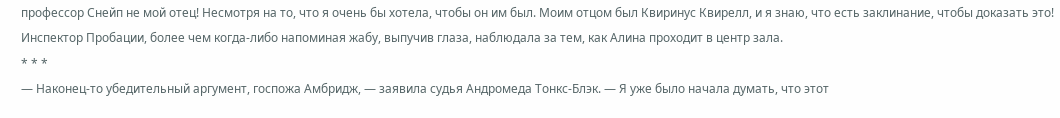профессор Снейп не мой отец! Несмотря на то, что я очень бы хотела, чтобы он им был. Моим отцом был Квиринус Квирелл, и я знаю, что есть заклинание, чтобы доказать это!
Инспектор Пробации, более чем когда-либо напоминая жабу, выпучив глаза, наблюдала за тем, как Алина проходит в центр зала.
* * *
— Наконец-то убедительный аргумент, госпожа Амбридж, — заявила судья Андромеда Тонкс-Блэк. — Я уже было начала думать, что этот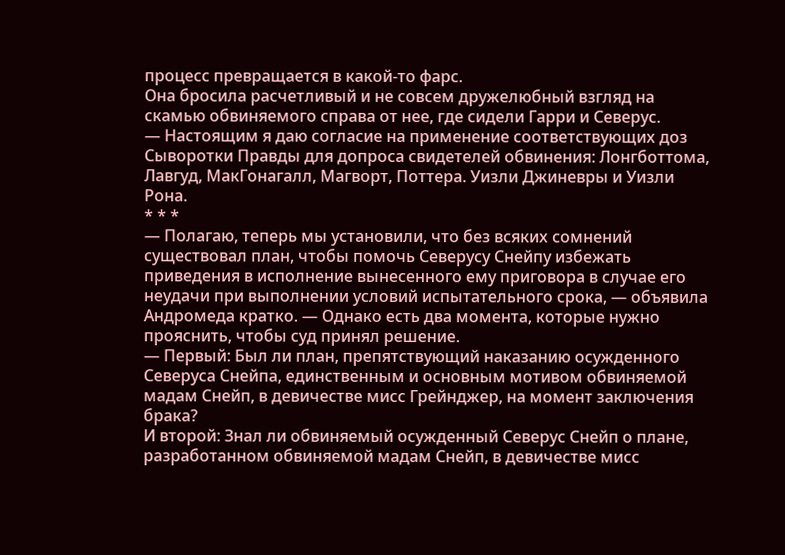процесс превращается в какой-то фарс.
Она бросила расчетливый и не совсем дружелюбный взгляд на скамью обвиняемого справа от нее, где сидели Гарри и Северус.
— Настоящим я даю согласие на применение соответствующих доз Сыворотки Правды для допроса свидетелей обвинения: Лонгботтома, Лавгуд, МакГонагалл, Магворт, Поттера. Уизли Джиневры и Уизли Рона.
* * *
— Полагаю, теперь мы установили, что без всяких сомнений существовал план, чтобы помочь Северусу Снейпу избежать приведения в исполнение вынесенного ему приговора в случае его неудачи при выполнении условий испытательного срока, — объявила Андромеда кратко. — Однако есть два момента, которые нужно прояснить, чтобы суд принял решение.
— Первый: Был ли план, препятствующий наказанию осужденного Северуса Снейпа, единственным и основным мотивом обвиняемой мадам Снейп, в девичестве мисс Грейнджер, на момент заключения брака?
И второй: Знал ли обвиняемый осужденный Северус Снейп о плане, разработанном обвиняемой мадам Снейп, в девичестве мисс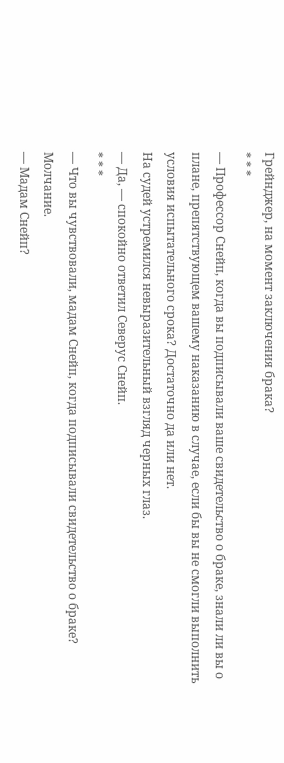Грейнджер, на момент заключения брака?
* * *
— Профессор Снейп, когда вы подписывали ваше свидетельство о браке, знали ли вы о плане, препятствующем вашему наказанию в случае, если бы вы не смогли выполнить условия испытательного срока? Достаточно да или нет.
На судей устремился невыразительный взгляд черных глаз.
— Да, — спокойно ответил Северус Снейп.
* * *
— Что вы чувствовали, мадам Снейп, когда подписывали свидетельство о браке?
Молчание.
— Мадам Снейп?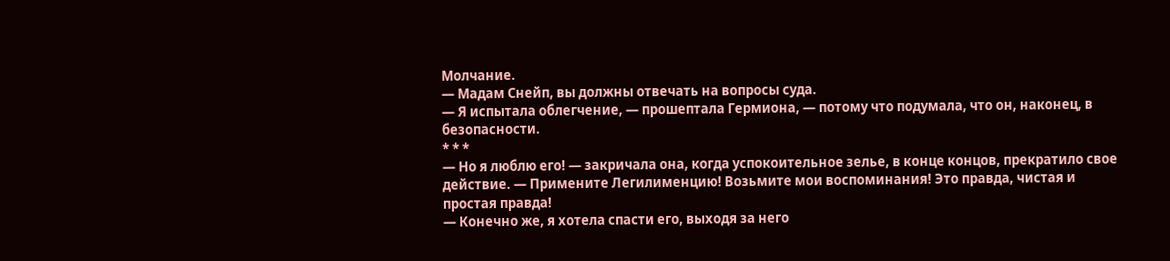Молчание.
— Мадам Снейп, вы должны отвечать на вопросы суда.
— Я испытала облегчение, — прошептала Гермиона, — потому что подумала, что он, наконец, в безопасности.
* * *
— Но я люблю его! — закричала она, когда успокоительное зелье, в конце концов, прекратило свое действие. — Примените Легилименцию! Возьмите мои воспоминания! Это правда, чистая и простая правда!
— Конечно же, я хотела спасти его, выходя за него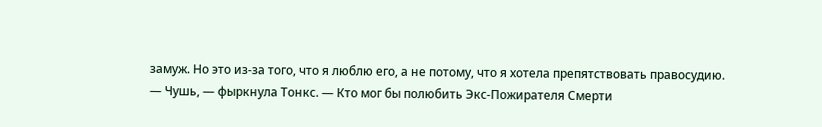замуж. Но это из-за того, что я люблю его, а не потому, что я хотела препятствовать правосудию.
— Чушь, — фыркнула Тонкс. — Кто мог бы полюбить Экс-Пожирателя Смерти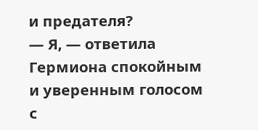и предателя?
— Я, — ответила Гермиона спокойным и уверенным голосом с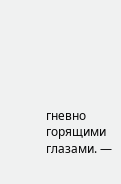гневно горящими глазами. —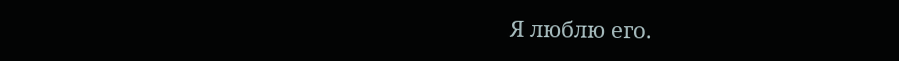Я люблю его.